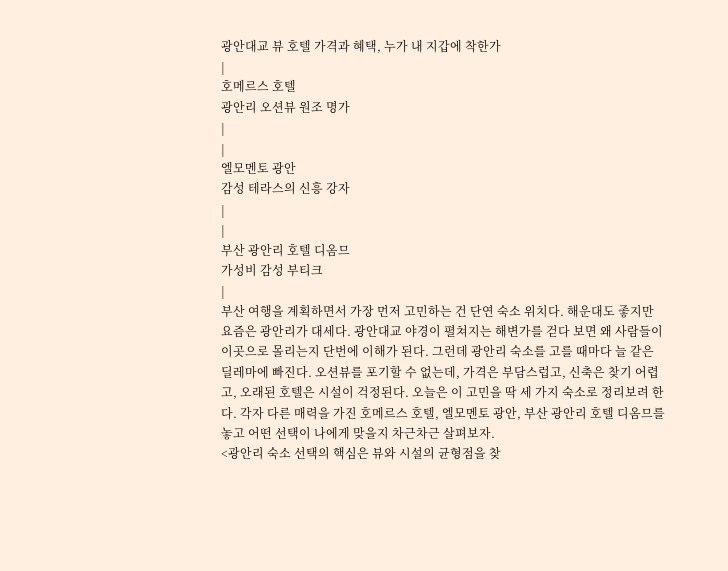광안대교 뷰 호텔 가격과 혜택, 누가 내 지갑에 착한가
|
호메르스 호텔
광안리 오션뷰 원조 명가
|
|
엘모멘토 광안
감성 테라스의 신흥 강자
|
|
부산 광안리 호텔 디옴므
가성비 감성 부티크
|
부산 여행을 계획하면서 가장 먼저 고민하는 건 단연 숙소 위치다. 해운대도 좋지만 요즘은 광안리가 대세다. 광안대교 야경이 펼쳐지는 해변가를 걷다 보면 왜 사람들이 이곳으로 몰리는지 단번에 이해가 된다. 그런데 광안리 숙소를 고를 때마다 늘 같은 딜레마에 빠진다. 오션뷰를 포기할 수 없는데, 가격은 부담스럽고, 신축은 찾기 어렵고, 오래된 호텔은 시설이 걱정된다. 오늘은 이 고민을 딱 세 가지 숙소로 정리보려 한다. 각자 다른 매력을 가진 호메르스 호텔, 엘모멘토 광안, 부산 광안리 호텔 디옴므를 놓고 어떤 선택이 나에게 맞을지 차근차근 살펴보자.
<광안리 숙소 선택의 핵심은 뷰와 시설의 균형점을 찾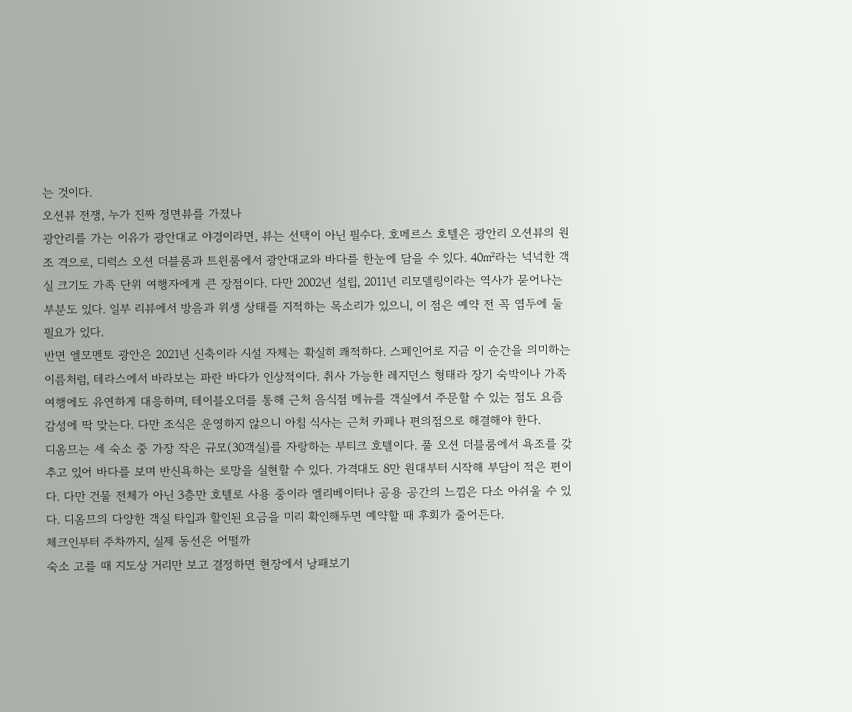는 것이다.
오션뷰 전쟁, 누가 진짜 정면뷰를 가졌나
광안리를 가는 이유가 광안대교 야경이라면, 뷰는 선택이 아닌 필수다. 호메르스 호텔은 광안리 오션뷰의 원조 격으로, 디럭스 오션 더블룸과 트윈룸에서 광안대교와 바다를 한눈에 담을 수 있다. 40㎡라는 넉넉한 객실 크기도 가족 단위 여행자에게 큰 장점이다. 다만 2002년 설립, 2011년 리모델링이라는 역사가 묻어나는 부분도 있다. 일부 리뷰에서 방음과 위생 상태를 지적하는 목소리가 있으니, 이 점은 예약 전 꼭 염두에 둘 필요가 있다.
반면 엘모멘토 광안은 2021년 신축이라 시설 자체는 확실히 쾌적하다. 스페인어로 지금 이 순간을 의미하는 이름처럼, 테라스에서 바라보는 파란 바다가 인상적이다. 취사 가능한 레지던스 형태라 장기 숙박이나 가족 여행에도 유연하게 대응하며, 테이블오더를 통해 근처 음식점 메뉴를 객실에서 주문할 수 있는 점도 요즘 감성에 딱 맞는다. 다만 조식은 운영하지 않으니 아침 식사는 근처 카페나 편의점으로 해결해야 한다.
디옴므는 세 숙소 중 가장 작은 규모(30객실)를 자랑하는 부티크 호텔이다. 풀 오션 더블룸에서 욕조를 갖추고 있어 바다를 보며 반신욕하는 로망을 실현할 수 있다. 가격대도 8만 원대부터 시작해 부담이 적은 편이다. 다만 건물 전체가 아닌 3층만 호텔로 사용 중이라 엘리베이터나 공용 공간의 느낌은 다소 아쉬울 수 있다. 디옴므의 다양한 객실 타입과 할인된 요금을 미리 확인해두면 예약할 때 후회가 줄어든다.
체크인부터 주차까지, 실제 동선은 어떨까
숙소 고를 때 지도상 거리만 보고 결정하면 현장에서 낭패보기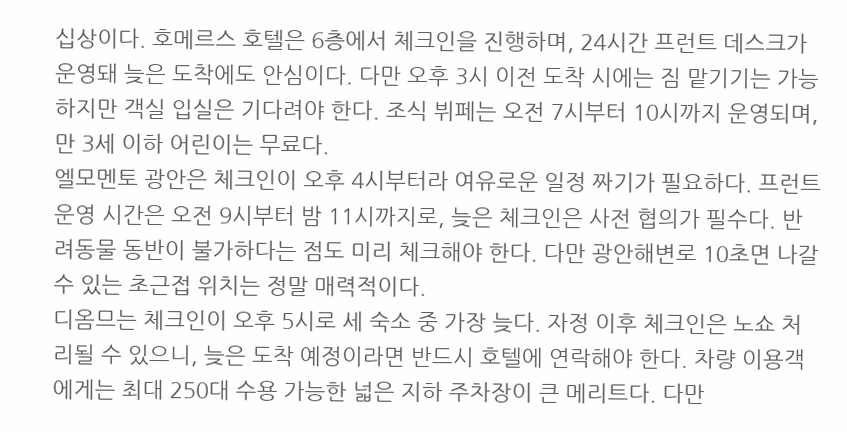십상이다. 호메르스 호텔은 6층에서 체크인을 진행하며, 24시간 프런트 데스크가 운영돼 늦은 도착에도 안심이다. 다만 오후 3시 이전 도착 시에는 짐 맡기기는 가능하지만 객실 입실은 기다려야 한다. 조식 뷔페는 오전 7시부터 10시까지 운영되며, 만 3세 이하 어린이는 무료다.
엘모멘토 광안은 체크인이 오후 4시부터라 여유로운 일정 짜기가 필요하다. 프런트 운영 시간은 오전 9시부터 밤 11시까지로, 늦은 체크인은 사전 협의가 필수다. 반려동물 동반이 불가하다는 점도 미리 체크해야 한다. 다만 광안해변로 10초면 나갈 수 있는 초근접 위치는 정말 매력적이다.
디옴므는 체크인이 오후 5시로 세 숙소 중 가장 늦다. 자정 이후 체크인은 노쇼 처리될 수 있으니, 늦은 도착 예정이라면 반드시 호텔에 연락해야 한다. 차량 이용객에게는 최대 250대 수용 가능한 넓은 지하 주차장이 큰 메리트다. 다만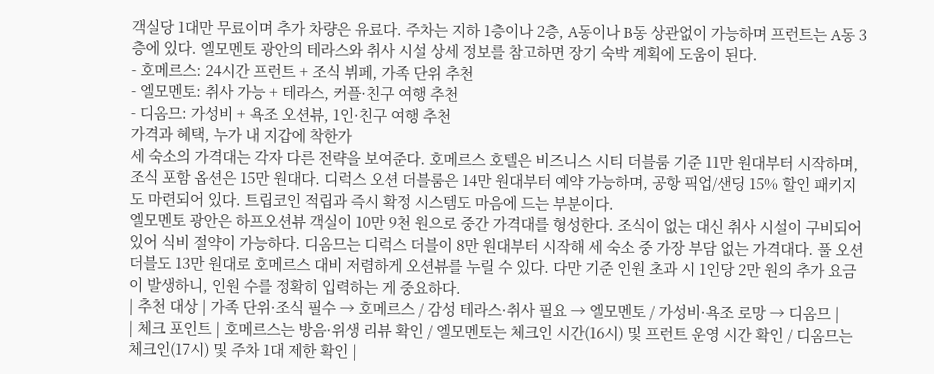객실당 1대만 무료이며 추가 차량은 유료다. 주차는 지하 1층이나 2층, A동이나 B동 상관없이 가능하며 프런트는 A동 3층에 있다. 엘모멘토 광안의 테라스와 취사 시설 상세 정보를 참고하면 장기 숙박 계획에 도움이 된다.
- 호메르스: 24시간 프런트 + 조식 뷔페, 가족 단위 추천
- 엘모멘토: 취사 가능 + 테라스, 커플·친구 여행 추천
- 디옴므: 가성비 + 욕조 오션뷰, 1인·친구 여행 추천
가격과 혜택, 누가 내 지갑에 착한가
세 숙소의 가격대는 각자 다른 전략을 보여준다. 호메르스 호텔은 비즈니스 시티 더블룸 기준 11만 원대부터 시작하며, 조식 포함 옵션은 15만 원대다. 디럭스 오션 더블룸은 14만 원대부터 예약 가능하며, 공항 픽업/샌딩 15% 할인 패키지도 마련되어 있다. 트립코인 적립과 즉시 확정 시스템도 마음에 드는 부분이다.
엘모멘토 광안은 하프오션뷰 객실이 10만 9천 원으로 중간 가격대를 형성한다. 조식이 없는 대신 취사 시설이 구비되어 있어 식비 절약이 가능하다. 디옴므는 디럭스 더블이 8만 원대부터 시작해 세 숙소 중 가장 부담 없는 가격대다. 풀 오션 더블도 13만 원대로 호메르스 대비 저렴하게 오션뷰를 누릴 수 있다. 다만 기준 인원 초과 시 1인당 2만 원의 추가 요금이 발생하니, 인원 수를 정확히 입력하는 게 중요하다.
| 추천 대상 | 가족 단위·조식 필수 → 호메르스 / 감성 테라스·취사 필요 → 엘모멘토 / 가성비·욕조 로망 → 디옴므 |
| 체크 포인트 | 호메르스는 방음·위생 리뷰 확인 / 엘모멘토는 체크인 시간(16시) 및 프런트 운영 시간 확인 / 디옴므는 체크인(17시) 및 주차 1대 제한 확인 |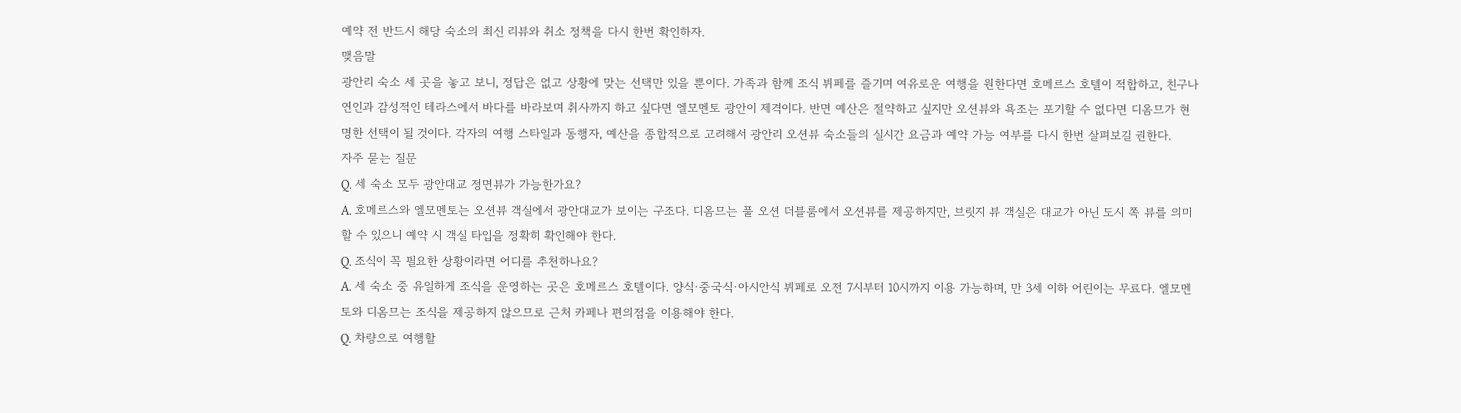예약 전 반드시 해당 숙소의 최신 리뷰와 취소 정책을 다시 한번 확인하자.
맺음말
광안리 숙소 세 곳을 놓고 보니, 정답은 없고 상황에 맞는 선택만 있을 뿐이다. 가족과 함께 조식 뷔페를 즐기며 여유로운 여행을 원한다면 호메르스 호텔이 적합하고, 친구나 연인과 감성적인 테라스에서 바다를 바라보며 취사까지 하고 싶다면 엘모멘토 광안이 제격이다. 반면 예산은 절약하고 싶지만 오션뷰와 욕조는 포기할 수 없다면 디옴므가 현명한 선택이 될 것이다. 각자의 여행 스타일과 동행자, 예산을 종합적으로 고려해서 광안리 오션뷰 숙소들의 실시간 요금과 예약 가능 여부를 다시 한번 살펴보길 권한다.
자주 묻는 질문
Q. 세 숙소 모두 광안대교 정면뷰가 가능한가요?
A. 호메르스와 엘모멘토는 오션뷰 객실에서 광안대교가 보이는 구조다. 디옴므는 풀 오션 더블룸에서 오션뷰를 제공하지만, 브릿지 뷰 객실은 대교가 아닌 도시 쪽 뷰를 의미할 수 있으니 예약 시 객실 타입을 정확히 확인해야 한다.
Q. 조식이 꼭 필요한 상황이라면 어디를 추천하나요?
A. 세 숙소 중 유일하게 조식을 운영하는 곳은 호메르스 호텔이다. 양식·중국식·아시안식 뷔페로 오전 7시부터 10시까지 이용 가능하며, 만 3세 이하 어린이는 무료다. 엘모멘토와 디옴므는 조식을 제공하지 않으므로 근처 카페나 편의점을 이용해야 한다.
Q. 차량으로 여행할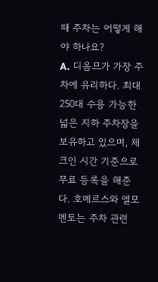때 주차는 어떻게 해야 하나요?
A. 디옴므가 가장 주차에 유리하다. 최대 250대 수용 가능한 넓은 지하 주차장을 보유하고 있으며, 체크인 시간 기준으로 무료 등록을 해준다. 호메르스와 엘모멘토는 주차 관련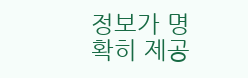정보가 명확히 제공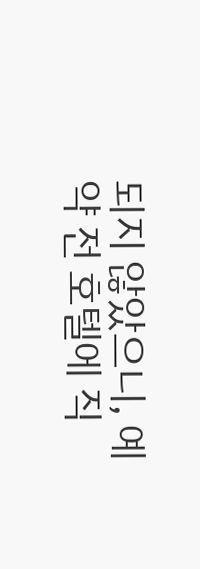되지 않았으니, 예약 전 호텔에 직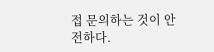접 문의하는 것이 안전하다.